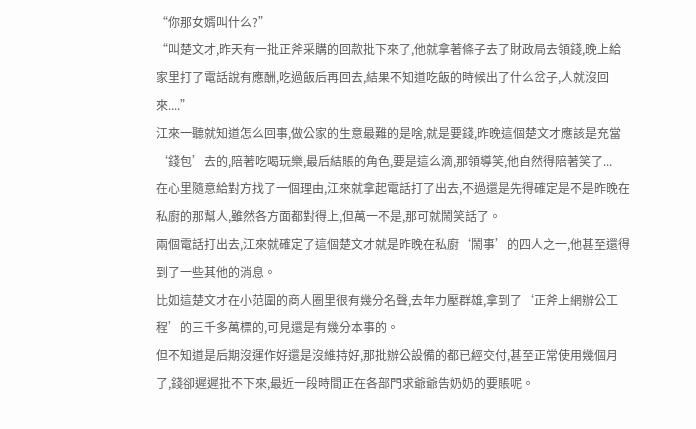“你那女婿叫什么?”
“叫楚文才,昨天有一批正斧采購的回款批下來了,他就拿著條子去了財政局去領錢,晚上給家里打了電話說有應酬,吃過飯后再回去,結果不知道吃飯的時候出了什么岔子,人就沒回來....”
江來一聽就知道怎么回事,做公家的生意最難的是啥,就是要錢,昨晚這個楚文才應該是充當‘錢包’去的,陪著吃喝玩樂,最后結賬的角色,要是這么滴,那領導笑,他自然得陪著笑了...
在心里隨意給對方找了一個理由,江來就拿起電話打了出去,不過還是先得確定是不是昨晚在私廚的那幫人,雖然各方面都對得上,但萬一不是,那可就鬧笑話了。
兩個電話打出去,江來就確定了這個楚文才就是昨晚在私廚‘鬧事’的四人之一,他甚至還得到了一些其他的消息。
比如這楚文才在小范圍的商人圈里很有幾分名聲,去年力壓群雄,拿到了‘正斧上網辦公工程’的三千多萬標的,可見還是有幾分本事的。
但不知道是后期沒運作好還是沒維持好,那批辦公設備的都已經交付,甚至正常使用幾個月了,錢卻遲遲批不下來,最近一段時間正在各部門求爺爺告奶奶的要賬呢。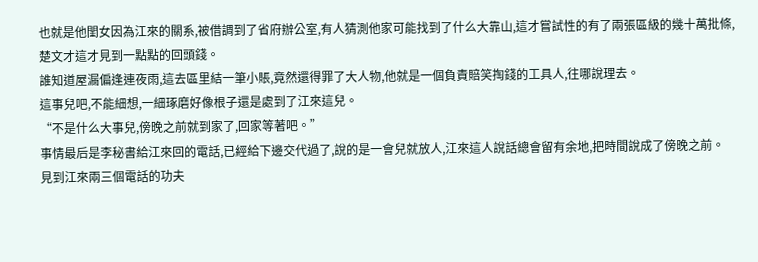也就是他閨女因為江來的關系,被借調到了省府辦公室,有人猜測他家可能找到了什么大靠山,這才嘗試性的有了兩張區級的幾十萬批條,楚文才這才見到一點點的回頭錢。
誰知道屋漏偏逢連夜雨,這去區里結一筆小賬,竟然還得罪了大人物,他就是一個負責賠笑掏錢的工具人,往哪說理去。
這事兒吧,不能細想,一細琢磨好像根子還是處到了江來這兒。
“不是什么大事兒,傍晚之前就到家了,回家等著吧。”
事情最后是李秘書給江來回的電話,已經給下邊交代過了,說的是一會兒就放人,江來這人說話總會留有余地,把時間說成了傍晚之前。
見到江來兩三個電話的功夫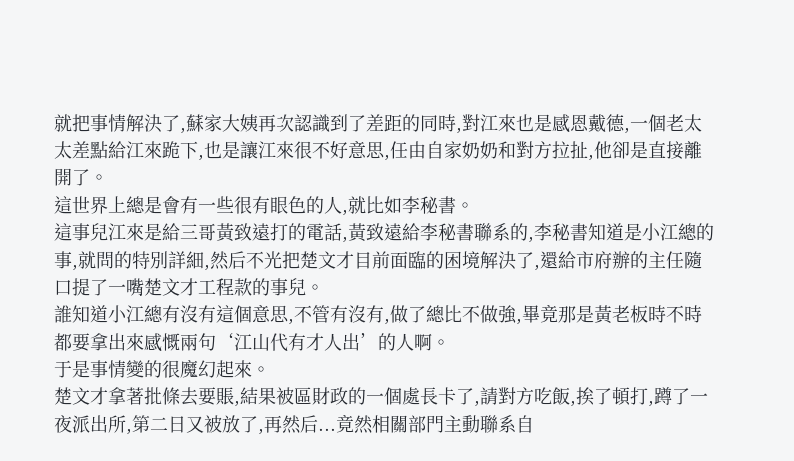就把事情解決了,蘇家大姨再次認識到了差距的同時,對江來也是感恩戴德,一個老太太差點給江來跪下,也是讓江來很不好意思,任由自家奶奶和對方拉扯,他卻是直接離開了。
這世界上總是會有一些很有眼色的人,就比如李秘書。
這事兒江來是給三哥黃致遠打的電話,黃致遠給李秘書聯系的,李秘書知道是小江總的事,就問的特別詳細,然后不光把楚文才目前面臨的困境解決了,還給市府辦的主任隨口提了一嘴楚文才工程款的事兒。
誰知道小江總有沒有這個意思,不管有沒有,做了總比不做強,畢竟那是黃老板時不時都要拿出來感慨兩句‘江山代有才人出’的人啊。
于是事情變的很魔幻起來。
楚文才拿著批條去要賬,結果被區財政的一個處長卡了,請對方吃飯,挨了頓打,蹲了一夜派出所,第二日又被放了,再然后...竟然相關部門主動聯系自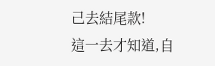己去結尾款!
這一去才知道,自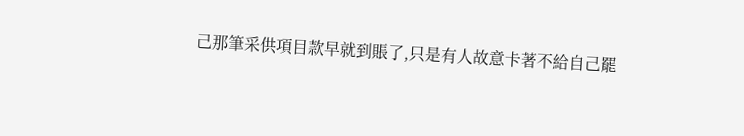己那筆采供項目款早就到賬了,只是有人故意卡著不給自己罷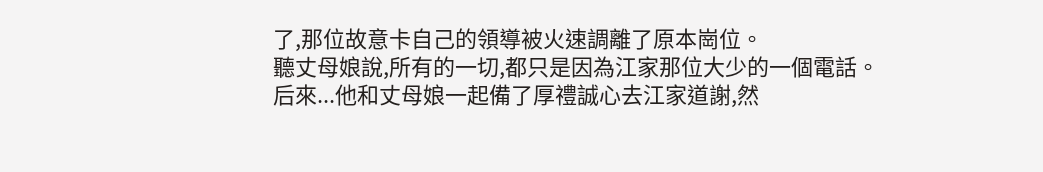了,那位故意卡自己的領導被火速調離了原本崗位。
聽丈母娘說,所有的一切,都只是因為江家那位大少的一個電話。
后來...他和丈母娘一起備了厚禮誠心去江家道謝,然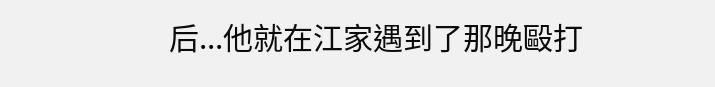后...他就在江家遇到了那晚毆打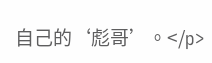自己的‘彪哥’。</p>